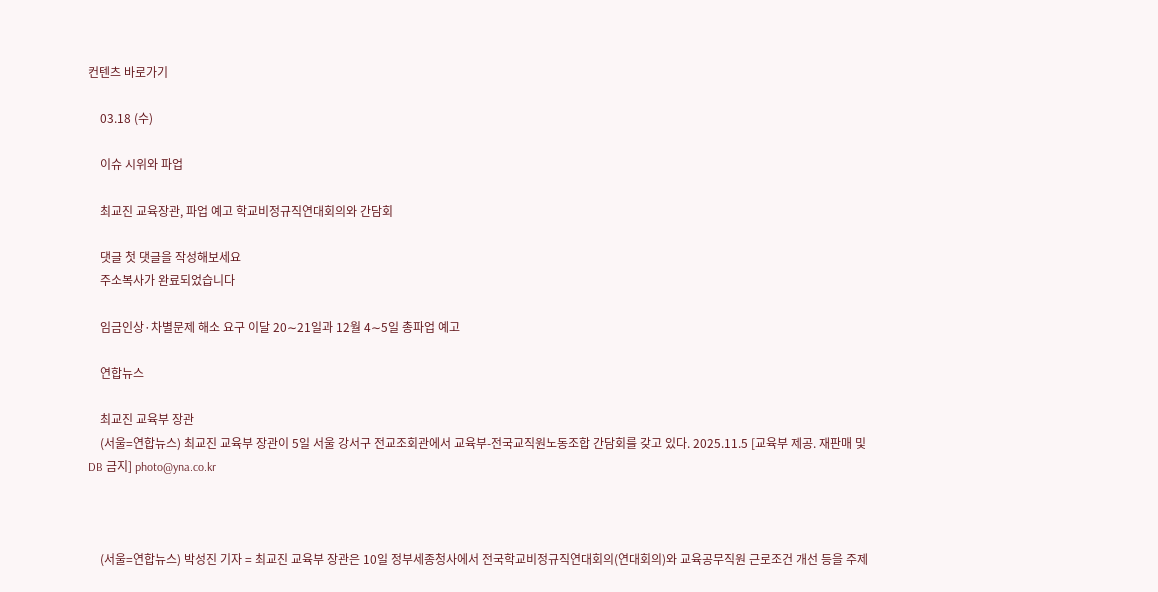컨텐츠 바로가기

    03.18 (수)

    이슈 시위와 파업

    최교진 교육장관, 파업 예고 학교비정규직연대회의와 간담회

    댓글 첫 댓글을 작성해보세요
    주소복사가 완료되었습니다

    임금인상·차별문제 해소 요구 이달 20∼21일과 12월 4∼5일 총파업 예고

    연합뉴스

    최교진 교육부 장관
    (서울=연합뉴스) 최교진 교육부 장관이 5일 서울 강서구 전교조회관에서 교육부-전국교직원노동조합 간담회를 갖고 있다. 2025.11.5 [교육부 제공. 재판매 및 DB 금지] photo@yna.co.kr



    (서울=연합뉴스) 박성진 기자 = 최교진 교육부 장관은 10일 정부세종청사에서 전국학교비정규직연대회의(연대회의)와 교육공무직원 근로조건 개선 등을 주제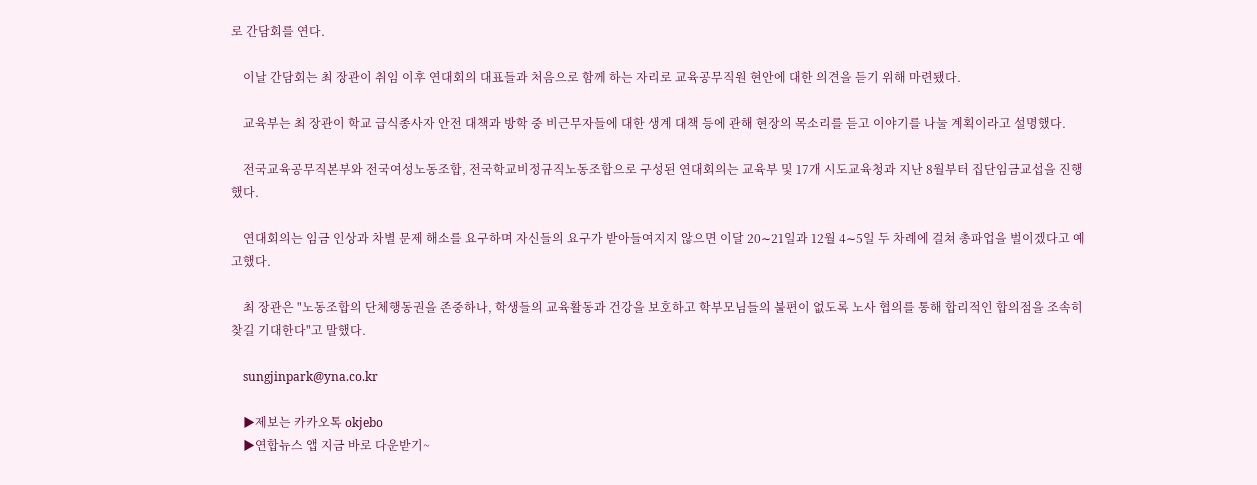로 간담회를 연다.

    이날 간담회는 최 장관이 취임 이후 연대회의 대표들과 처음으로 함께 하는 자리로 교육공무직원 현안에 대한 의견을 듣기 위해 마련됐다.

    교육부는 최 장관이 학교 급식종사자 안전 대책과 방학 중 비근무자들에 대한 생계 대책 등에 관해 현장의 목소리를 듣고 이야기를 나눌 계획이라고 설명했다.

    전국교육공무직본부와 전국여성노동조합, 전국학교비정규직노동조합으로 구성된 연대회의는 교육부 및 17개 시도교육청과 지난 8월부터 집단임금교섭을 진행했다.

    연대회의는 임금 인상과 차별 문제 해소를 요구하며 자신들의 요구가 받아들여지지 않으면 이달 20∼21일과 12월 4∼5일 두 차례에 걸쳐 총파업을 벌이겠다고 예고했다.

    최 장관은 "노동조합의 단체행동권을 존중하나, 학생들의 교육활동과 건강을 보호하고 학부모님들의 불편이 없도록 노사 협의를 통해 합리적인 합의점을 조속히 찾길 기대한다"고 말했다.

    sungjinpark@yna.co.kr

    ▶제보는 카카오톡 okjebo
    ▶연합뉴스 앱 지금 바로 다운받기~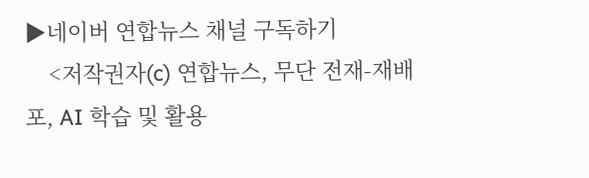▶네이버 연합뉴스 채널 구독하기
    <저작권자(c) 연합뉴스, 무단 전재-재배포, AI 학습 및 활용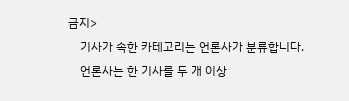금지>
    기사가 속한 카테고리는 언론사가 분류합니다.
    언론사는 한 기사를 두 개 이상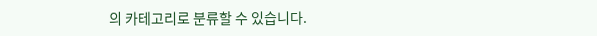의 카테고리로 분류할 수 있습니다.